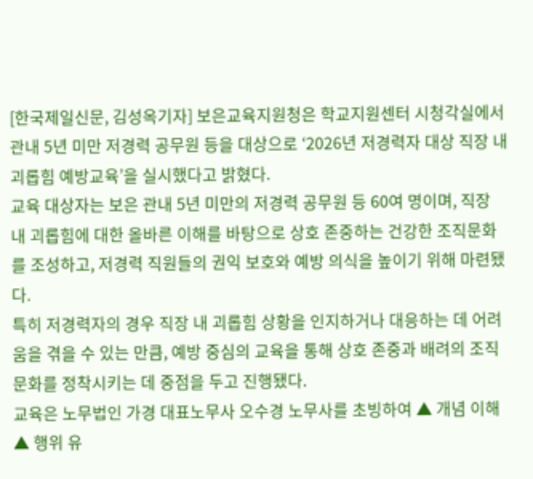[한국제일신문, 김성옥기자] 보은교육지원청은 학교지원센터 시청각실에서 관내 5년 미만 저경력 공무원 등을 대상으로 ‘2026년 저경력자 대상 직장 내 괴롭힘 예방교육’을 실시했다고 밝혔다.
교육 대상자는 보은 관내 5년 미만의 저경력 공무원 등 60여 명이며, 직장 내 괴롭힘에 대한 올바른 이해를 바탕으로 상호 존중하는 건강한 조직문화를 조성하고, 저경력 직원들의 권익 보호와 예방 의식을 높이기 위해 마련됐다.
특히 저경력자의 경우 직장 내 괴롭힘 상황을 인지하거나 대응하는 데 어려움을 겪을 수 있는 만큼, 예방 중심의 교육을 통해 상호 존중과 배려의 조직문화를 정착시키는 데 중점을 두고 진행됐다.
교육은 노무법인 가경 대표노무사 오수경 노무사를 초빙하여 ▲ 개념 이해 ▲ 행위 유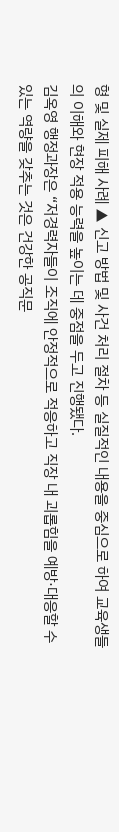형 및 실제 피해 사례 ▲ 신고 방법 및 사건 처리 절차 등 실질적인 내용을 중심으로 하여 교육생들의 이해와 현장 적용 능력을 높이는 데 중점을 두고 진행됐다.
김옥영 행정과장은 “저경력자들이 조직에 안정적으로 적응하고 직장 내 괴롭힘을 예방·대응할 수 있는 역량을 갖추는 것은 건강한 공직문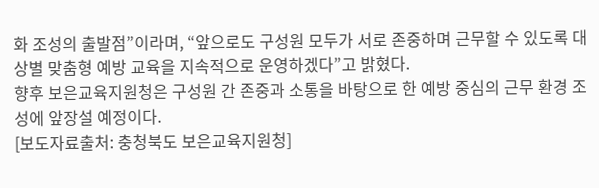화 조성의 출발점”이라며, “앞으로도 구성원 모두가 서로 존중하며 근무할 수 있도록 대상별 맞춤형 예방 교육을 지속적으로 운영하겠다”고 밝혔다.
향후 보은교육지원청은 구성원 간 존중과 소통을 바탕으로 한 예방 중심의 근무 환경 조성에 앞장설 예정이다.
[보도자료출처: 충청북도 보은교육지원청]